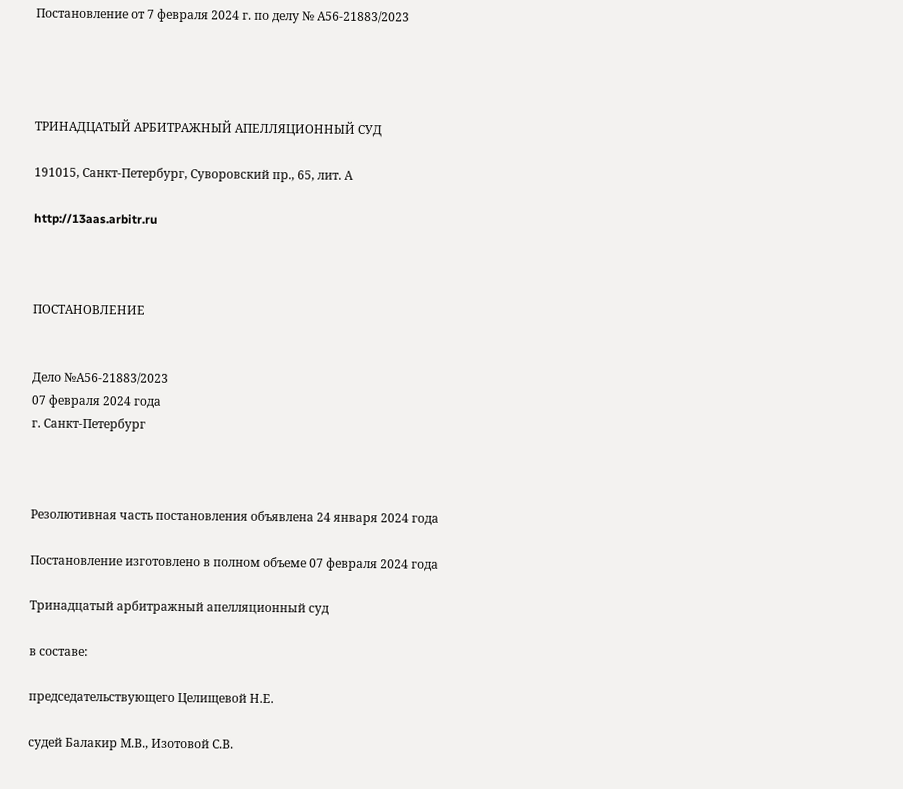Постановление от 7 февраля 2024 г. по делу № А56-21883/2023




ТРИНАДЦАТЫЙ АРБИТРАЖНЫЙ АПЕЛЛЯЦИОННЫЙ СУД

191015, Санкт-Петербург, Суворовский пр., 65, лит. А

http://13aas.arbitr.ru



ПОСТАНОВЛЕНИЕ


Дело №А56-21883/2023
07 февраля 2024 года
г. Санкт-Петербург



Резолютивная часть постановления объявлена 24 января 2024 года

Постановление изготовлено в полном объеме 07 февраля 2024 года

Тринадцатый арбитражный апелляционный суд

в составе:

председательствующего Целищевой Н.Е.

судей Балакир М.В., Изотовой С.В.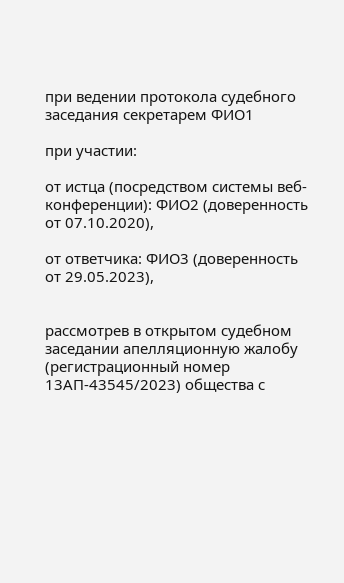при ведении протокола судебного заседания секретарем ФИО1

при участии:

от истца (посредством системы веб-конференции): ФИО2 (доверенность от 07.10.2020),

от ответчика: ФИО3 (доверенность от 29.05.2023),


рассмотрев в открытом судебном заседании апелляционную жалобу (регистрационный номер 13АП-43545/2023) общества с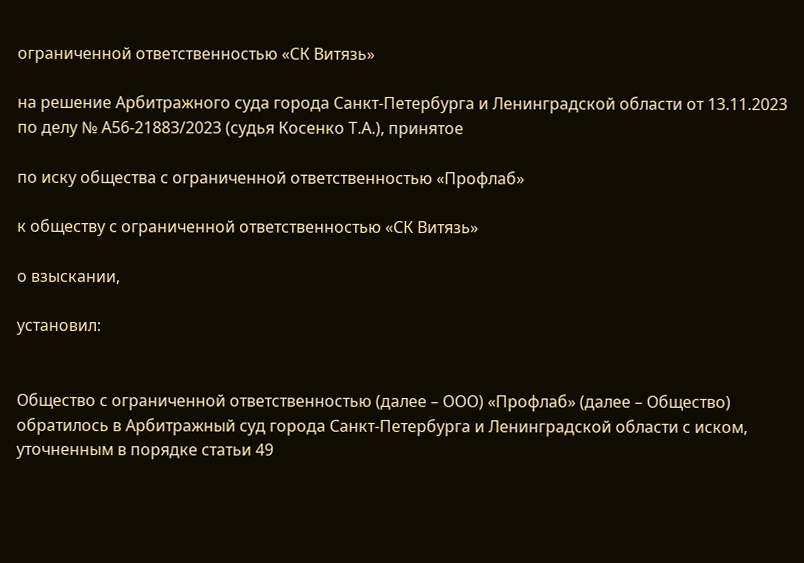ограниченной ответственностью «СК Витязь»

на решение Арбитражного суда города Санкт-Петербурга и Ленинградской области от 13.11.2023 по делу № А56-21883/2023 (судья Косенко Т.А.), принятое

по иску общества с ограниченной ответственностью «Профлаб»

к обществу с ограниченной ответственностью «СК Витязь»

о взыскании,

установил:


Общество с ограниченной ответственностью (далее – ООО) «Профлаб» (далее – Общество) обратилось в Арбитражный суд города Санкт-Петербурга и Ленинградской области с иском, уточненным в порядке статьи 49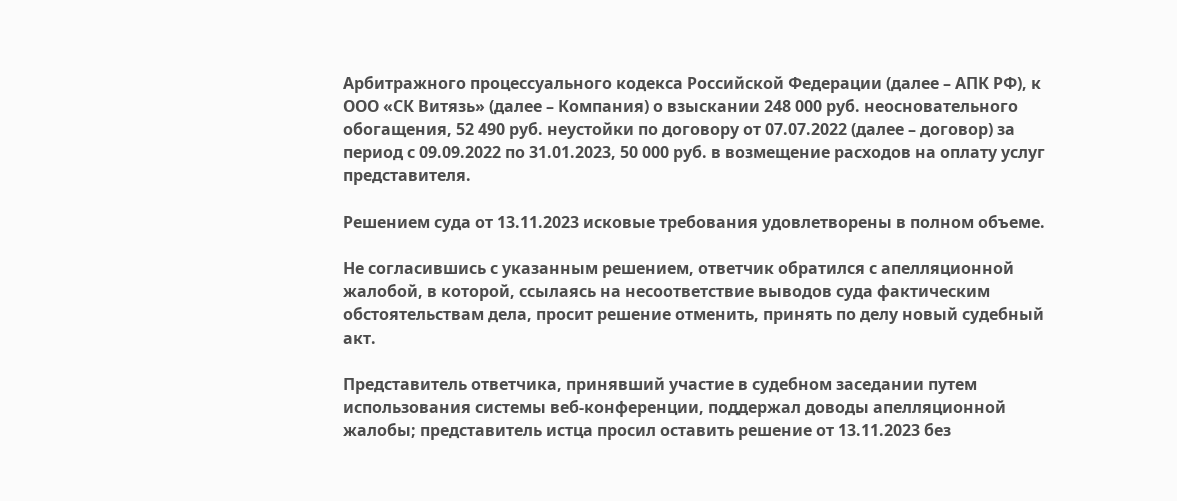Арбитражного процессуального кодекса Российской Федерации (далее – АПК РФ), к ООО «СК Витязь» (далее – Компания) о взыскании 248 000 руб. неосновательного обогащения, 52 490 руб. неустойки по договору от 07.07.2022 (далее – договор) за период с 09.09.2022 по 31.01.2023, 50 000 руб. в возмещение расходов на оплату услуг представителя.

Решением суда от 13.11.2023 исковые требования удовлетворены в полном объеме.

Не согласившись с указанным решением, ответчик обратился с апелляционной жалобой, в которой, ссылаясь на несоответствие выводов суда фактическим обстоятельствам дела, просит решение отменить, принять по делу новый судебный акт.

Представитель ответчика, принявший участие в судебном заседании путем использования системы веб-конференции, поддержал доводы апелляционной жалобы; представитель истца просил оставить решение от 13.11.2023 без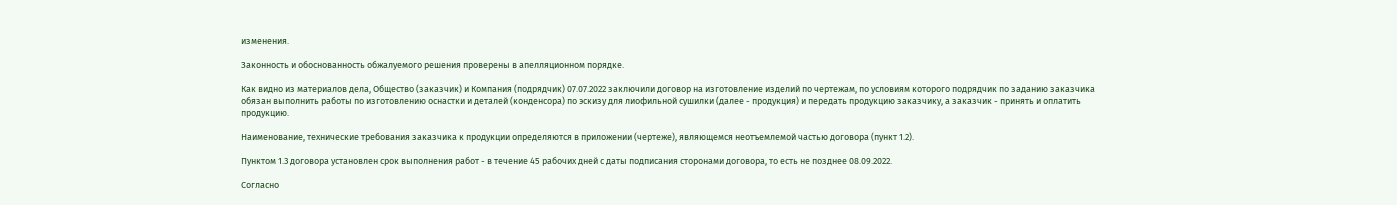изменения.

Законность и обоснованность обжалуемого решения проверены в апелляционном порядке.

Как видно из материалов дела, Общество (заказчик) и Компания (подрядчик) 07.07.2022 заключили договор на изготовление изделий по чертежам, по условиям которого подрядчик по заданию заказчика обязан выполнить работы по изготовлению оснастки и деталей (конденсора) по эскизу для лиофильной сушилки (далее - продукция) и передать продукцию заказчику, а заказчик - принять и оплатить продукцию.

Наименование, технические требования заказчика к продукции определяются в приложении (чертеже), являющемся неотъемлемой частью договора (пункт 1.2).

Пунктом 1.3 договора установлен срок выполнения работ - в течение 45 рабочих дней с даты подписания сторонами договора, то есть не позднее 08.09.2022.

Согласно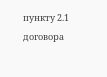пункту 2.1 договора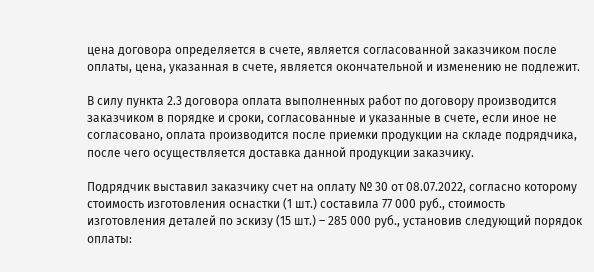цена договора определяется в счете, является согласованной заказчиком после оплаты, цена, указанная в счете, является окончательной и изменению не подлежит.

В силу пункта 2.3 договора оплата выполненных работ по договору производится заказчиком в порядке и сроки, согласованные и указанные в счете, если иное не согласовано, оплата производится после приемки продукции на складе подрядчика, после чего осуществляется доставка данной продукции заказчику.

Подрядчик выставил заказчику счет на оплату № 30 от 08.07.2022, согласно которому стоимость изготовления оснастки (1 шт.) составила 77 000 руб., стоимость изготовления деталей по эскизу (15 шт.) – 285 000 руб., установив следующий порядок оплаты: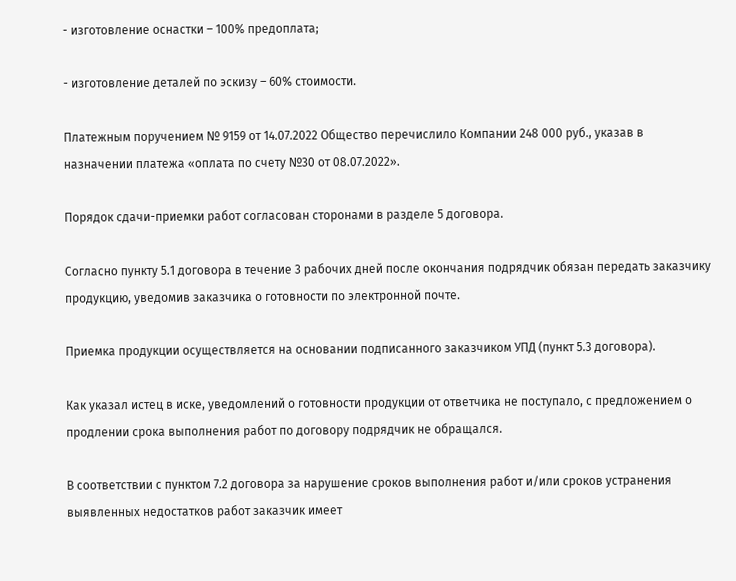- изготовление оснастки – 100% предоплата;

- изготовление деталей по эскизу – 60% стоимости.

Платежным поручением № 9159 от 14.07.2022 Общество перечислило Компании 248 000 руб., указав в назначении платежа «оплата по счету №30 от 08.07.2022».

Порядок сдачи-приемки работ согласован сторонами в разделе 5 договора.

Согласно пункту 5.1 договора в течение 3 рабочих дней после окончания подрядчик обязан передать заказчику продукцию, уведомив заказчика о готовности по электронной почте.

Приемка продукции осуществляется на основании подписанного заказчиком УПД (пункт 5.3 договора).

Как указал истец в иске, уведомлений о готовности продукции от ответчика не поступало, с предложением о продлении срока выполнения работ по договору подрядчик не обращался.

В соответствии с пунктом 7.2 договора за нарушение сроков выполнения работ и/или сроков устранения выявленных недостатков работ заказчик имеет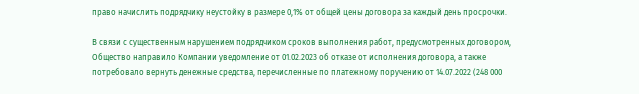право начислить подрядчику неустойку в размере 0,1% от общей цены договора за каждый день просрочки.

В связи с существенным нарушением подрядчиком сроков выполнения работ, предусмотренных договором, Общество направило Компании уведомление от 01.02.2023 об отказе от исполнения договора, а также потребовало вернуть денежные средства, перечисленные по платежному поручению от 14.07.2022 (248 000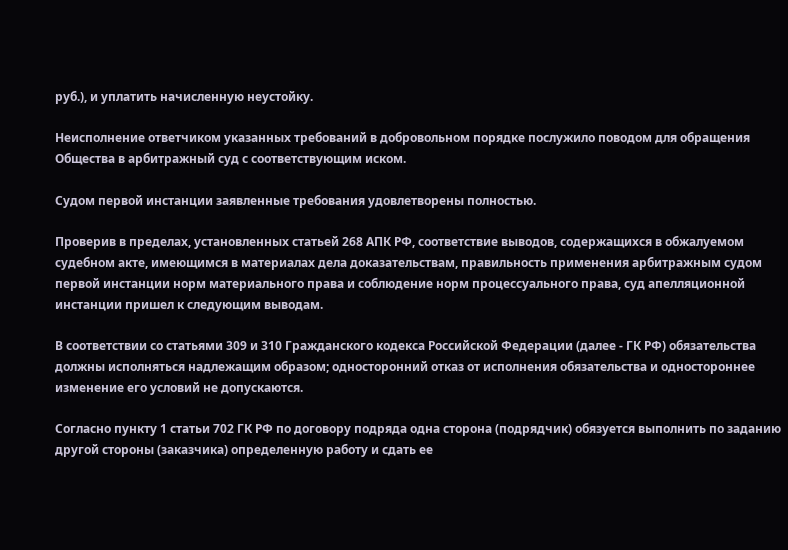руб.), и уплатить начисленную неустойку.

Неисполнение ответчиком указанных требований в добровольном порядке послужило поводом для обращения Общества в арбитражный суд с соответствующим иском.

Судом первой инстанции заявленные требования удовлетворены полностью.

Проверив в пределах, установленных статьей 268 АПК РФ, соответствие выводов, содержащихся в обжалуемом судебном акте, имеющимся в материалах дела доказательствам, правильность применения арбитражным судом первой инстанции норм материального права и соблюдение норм процессуального права, суд апелляционной инстанции пришел к следующим выводам.

В соответствии со статьями 309 и 310 Гражданского кодекса Российской Федерации (далее - ГК РФ) обязательства должны исполняться надлежащим образом; односторонний отказ от исполнения обязательства и одностороннее изменение его условий не допускаются.

Согласно пункту 1 статьи 702 ГК РФ по договору подряда одна сторона (подрядчик) обязуется выполнить по заданию другой стороны (заказчика) определенную работу и сдать ее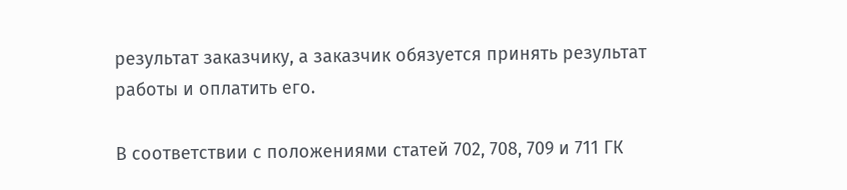результат заказчику, а заказчик обязуется принять результат работы и оплатить его.

В соответствии с положениями статей 702, 708, 709 и 711 ГК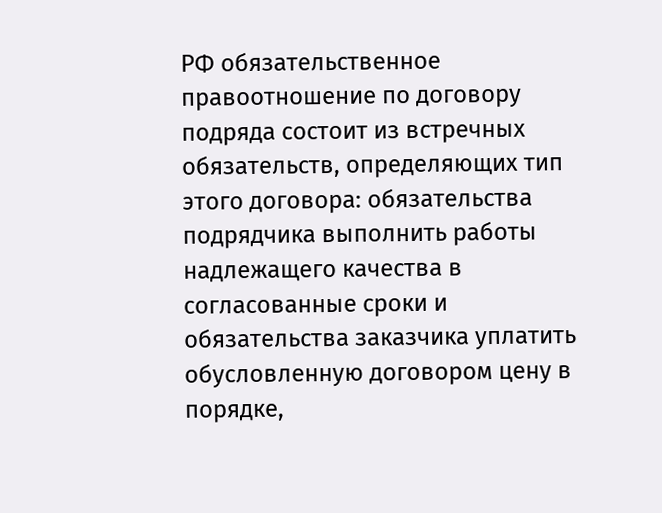РФ обязательственное правоотношение по договору подряда состоит из встречных обязательств, определяющих тип этого договора: обязательства подрядчика выполнить работы надлежащего качества в согласованные сроки и обязательства заказчика уплатить обусловленную договором цену в порядке,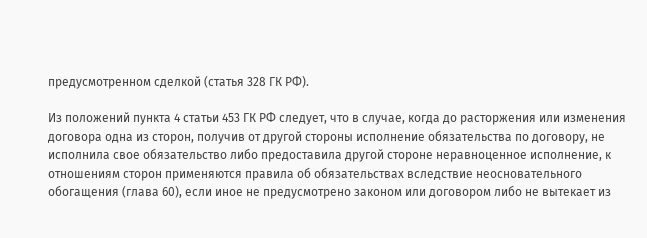предусмотренном сделкой (статья 328 ГК РФ).

Из положений пункта 4 статьи 453 ГК РФ следует, что в случае, когда до расторжения или изменения договора одна из сторон, получив от другой стороны исполнение обязательства по договору, не исполнила свое обязательство либо предоставила другой стороне неравноценное исполнение, к отношениям сторон применяются правила об обязательствах вследствие неосновательного обогащения (глава 60), если иное не предусмотрено законом или договором либо не вытекает из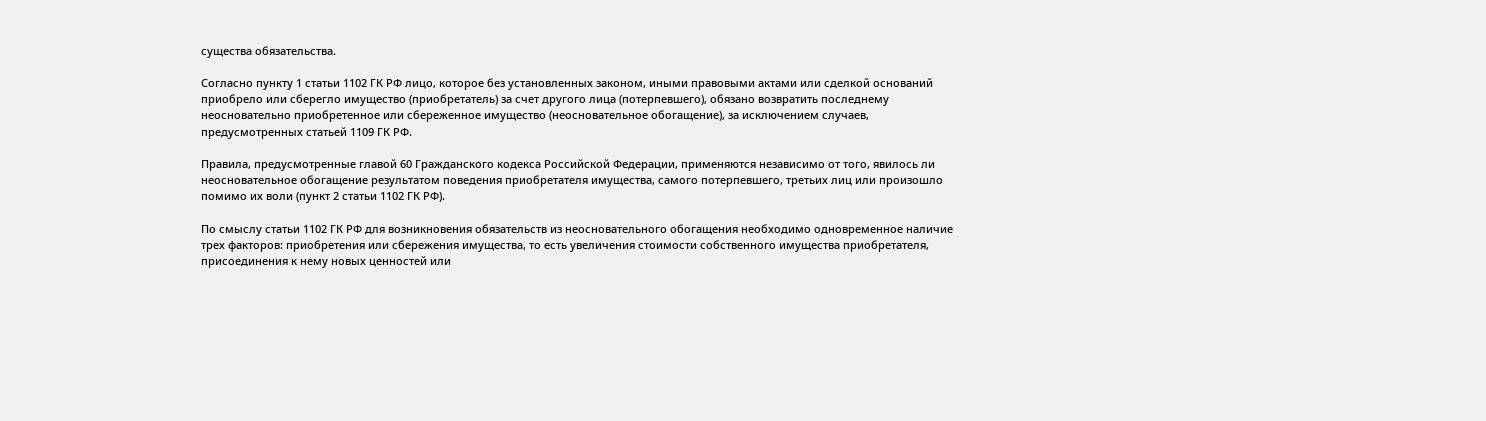существа обязательства.

Согласно пункту 1 статьи 1102 ГК РФ лицо, которое без установленных законом, иными правовыми актами или сделкой оснований приобрело или сберегло имущество (приобретатель) за счет другого лица (потерпевшего), обязано возвратить последнему неосновательно приобретенное или сбереженное имущество (неосновательное обогащение), за исключением случаев, предусмотренных статьей 1109 ГК РФ.

Правила, предусмотренные главой 60 Гражданского кодекса Российской Федерации, применяются независимо от того, явилось ли неосновательное обогащение результатом поведения приобретателя имущества, самого потерпевшего, третьих лиц или произошло помимо их воли (пункт 2 статьи 1102 ГК РФ).

По смыслу статьи 1102 ГК РФ для возникновения обязательств из неосновательного обогащения необходимо одновременное наличие трех факторов: приобретения или сбережения имущества, то есть увеличения стоимости собственного имущества приобретателя, присоединения к нему новых ценностей или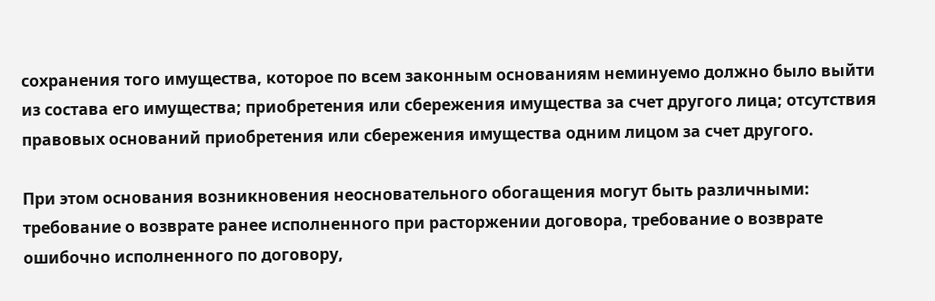сохранения того имущества, которое по всем законным основаниям неминуемо должно было выйти из состава его имущества; приобретения или сбережения имущества за счет другого лица; отсутствия правовых оснований приобретения или сбережения имущества одним лицом за счет другого.

При этом основания возникновения неосновательного обогащения могут быть различными: требование о возврате ранее исполненного при расторжении договора, требование о возврате ошибочно исполненного по договору,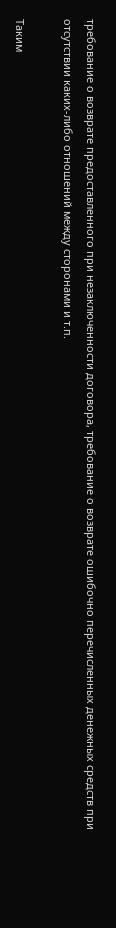требование о возврате предоставленного при незаключенности договора, требование о возврате ошибочно перечисленных денежных средств при отсутствии каких-либо отношений между сторонами и т.п.

Таким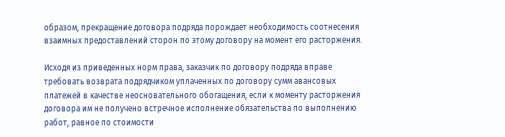образом, прекращение договора подряда порождает необходимость соотнесения взаимных предоставлений сторон по этому договору на момент его расторжения.

Исходя из приведенных норм права, заказчик по договору подряда вправе требовать возврата подрядчиком уплаченных по договору сумм авансовых платежей в качестве неосновательного обогащения, если к моменту расторжения договора им не получено встречное исполнение обязательства по выполнению работ, равное по стоимости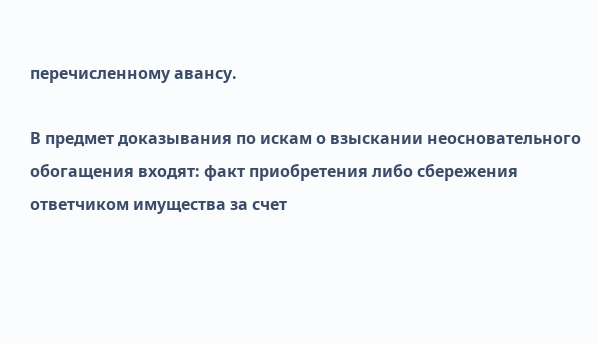перечисленному авансу.

В предмет доказывания по искам о взыскании неосновательного обогащения входят: факт приобретения либо сбережения ответчиком имущества за счет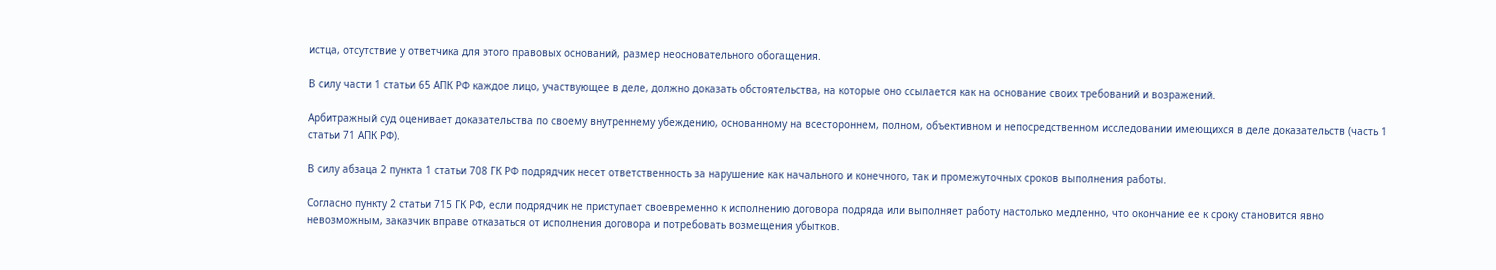истца, отсутствие у ответчика для этого правовых оснований, размер неосновательного обогащения.

В силу части 1 статьи 65 АПК РФ каждое лицо, участвующее в деле, должно доказать обстоятельства, на которые оно ссылается как на основание своих требований и возражений.

Арбитражный суд оценивает доказательства по своему внутреннему убеждению, основанному на всестороннем, полном, объективном и непосредственном исследовании имеющихся в деле доказательств (часть 1 статьи 71 АПК РФ).

В силу абзаца 2 пункта 1 статьи 708 ГК РФ подрядчик несет ответственность за нарушение как начального и конечного, так и промежуточных сроков выполнения работы.

Согласно пункту 2 статьи 715 ГК РФ, если подрядчик не приступает своевременно к исполнению договора подряда или выполняет работу настолько медленно, что окончание ее к сроку становится явно невозможным, заказчик вправе отказаться от исполнения договора и потребовать возмещения убытков.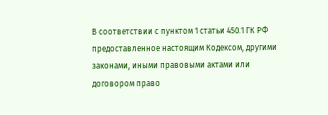В соответствии с пунктом 1 статьи 450.1 ГК РФ предоставленное настоящим Кодексом, другими законами, иными правовыми актами или договором право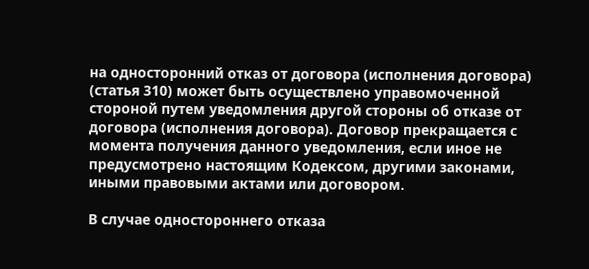на односторонний отказ от договора (исполнения договора) (статья 310) может быть осуществлено управомоченной стороной путем уведомления другой стороны об отказе от договора (исполнения договора). Договор прекращается с момента получения данного уведомления, если иное не предусмотрено настоящим Кодексом, другими законами, иными правовыми актами или договором.

В случае одностороннего отказа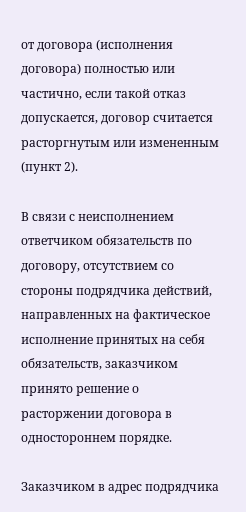от договора (исполнения договора) полностью или частично, если такой отказ допускается, договор считается расторгнутым или измененным (пункт 2).

В связи с неисполнением ответчиком обязательств по договору, отсутствием со стороны подрядчика действий, направленных на фактическое исполнение принятых на себя обязательств, заказчиком принято решение о расторжении договора в одностороннем порядке.

Заказчиком в адрес подрядчика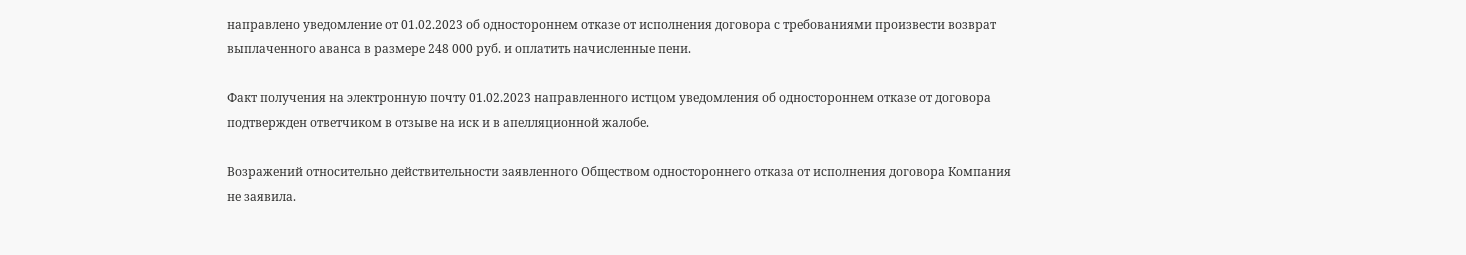направлено уведомление от 01.02.2023 об одностороннем отказе от исполнения договора с требованиями произвести возврат выплаченного аванса в размере 248 000 руб. и оплатить начисленные пени.

Факт получения на электронную почту 01.02.2023 направленного истцом уведомления об одностороннем отказе от договора подтвержден ответчиком в отзыве на иск и в апелляционной жалобе.

Возражений относительно действительности заявленного Обществом одностороннего отказа от исполнения договора Компания не заявила.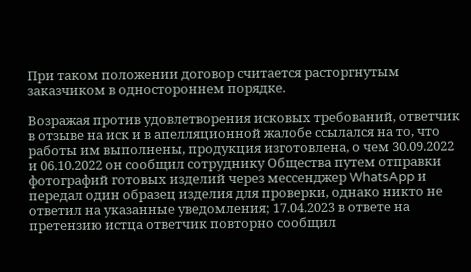При таком положении договор считается расторгнутым заказчиком в одностороннем порядке.

Возражая против удовлетворения исковых требований, ответчик в отзыве на иск и в апелляционной жалобе ссылался на то, что работы им выполнены, продукция изготовлена, о чем 30.09.2022 и 06.10.2022 он сообщил сотруднику Общества путем отправки фотографий готовых изделий через мессенджер WhatsApp и передал один образец изделия для проверки, однако никто не ответил на указанные уведомления; 17.04.2023 в ответе на претензию истца ответчик повторно сообщил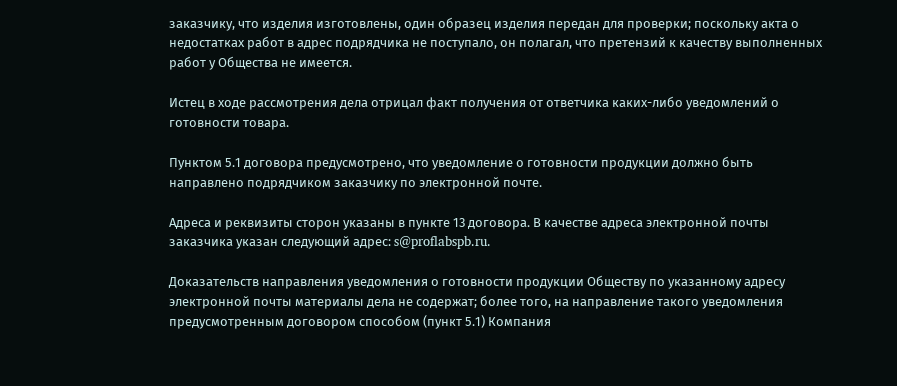заказчику, что изделия изготовлены, один образец изделия передан для проверки; поскольку акта о недостатках работ в адрес подрядчика не поступало, он полагал, что претензий к качеству выполненных работ у Общества не имеется.

Истец в ходе рассмотрения дела отрицал факт получения от ответчика каких-либо уведомлений о готовности товара.

Пунктом 5.1 договора предусмотрено, что уведомление о готовности продукции должно быть направлено подрядчиком заказчику по электронной почте.

Адреса и реквизиты сторон указаны в пункте 13 договора. В качестве адреса электронной почты заказчика указан следующий адрес: s@proflabspb.ru.

Доказательств направления уведомления о готовности продукции Обществу по указанному адресу электронной почты материалы дела не содержат; более того, на направление такого уведомления предусмотренным договором способом (пункт 5.1) Компания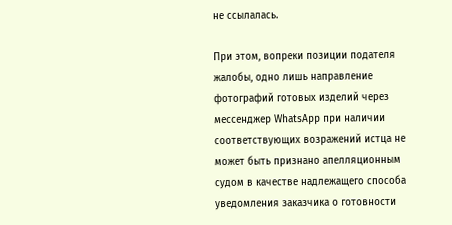не ссылалась.

При этом, вопреки позиции подателя жалобы, одно лишь направление фотографий готовых изделий через мессенджер WhatsApp при наличии соответствующих возражений истца не может быть признано апелляционным судом в качестве надлежащего способа уведомления заказчика о готовности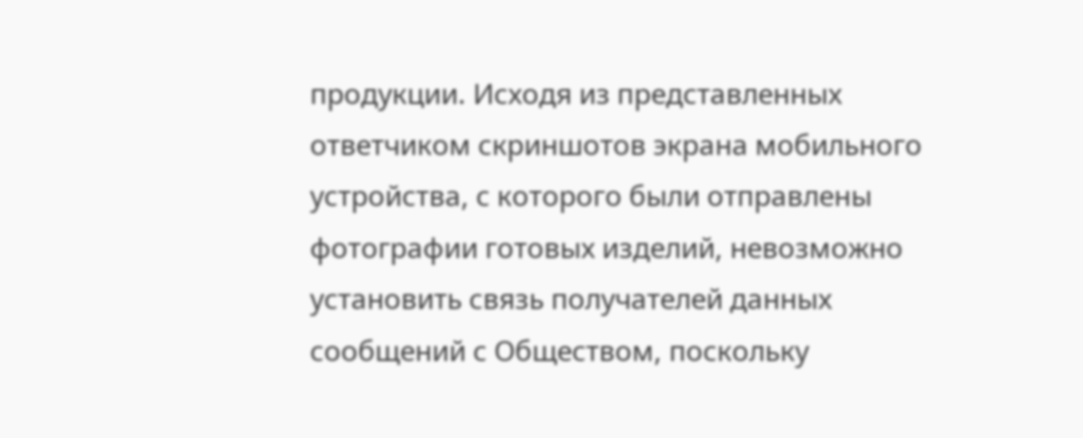продукции. Исходя из представленных ответчиком скриншотов экрана мобильного устройства, с которого были отправлены фотографии готовых изделий, невозможно установить связь получателей данных сообщений с Обществом, поскольку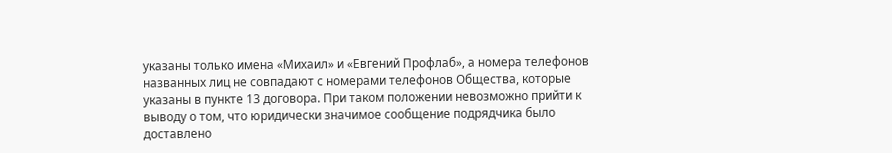указаны только имена «Михаил» и «Евгений Профлаб», а номера телефонов названных лиц не совпадают с номерами телефонов Общества, которые указаны в пункте 13 договора. При таком положении невозможно прийти к выводу о том, что юридически значимое сообщение подрядчика было доставлено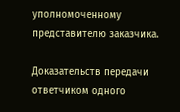уполномоченному представителю заказчика.

Доказательств передачи ответчиком одного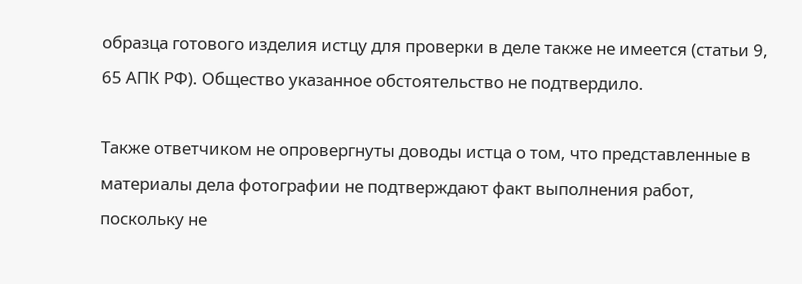образца готового изделия истцу для проверки в деле также не имеется (статьи 9, 65 АПК РФ). Общество указанное обстоятельство не подтвердило.

Также ответчиком не опровергнуты доводы истца о том, что представленные в материалы дела фотографии не подтверждают факт выполнения работ, поскольку не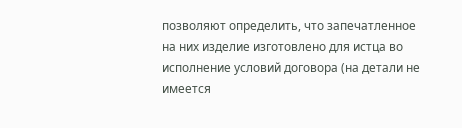позволяют определить, что запечатленное на них изделие изготовлено для истца во исполнение условий договора (на детали не имеется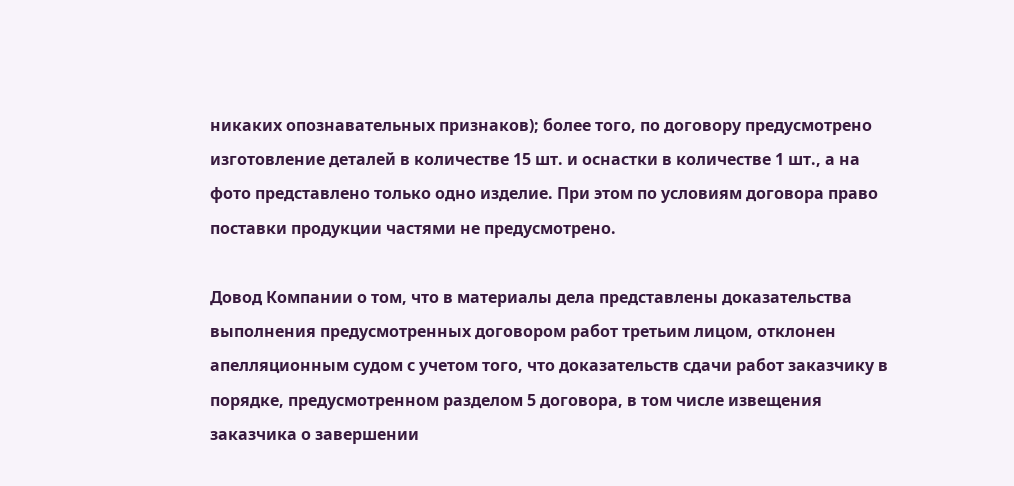никаких опознавательных признаков); более того, по договору предусмотрено изготовление деталей в количестве 15 шт. и оснастки в количестве 1 шт., а на фото представлено только одно изделие. При этом по условиям договора право поставки продукции частями не предусмотрено.

Довод Компании о том, что в материалы дела представлены доказательства выполнения предусмотренных договором работ третьим лицом, отклонен апелляционным судом с учетом того, что доказательств сдачи работ заказчику в порядке, предусмотренном разделом 5 договора, в том числе извещения заказчика о завершении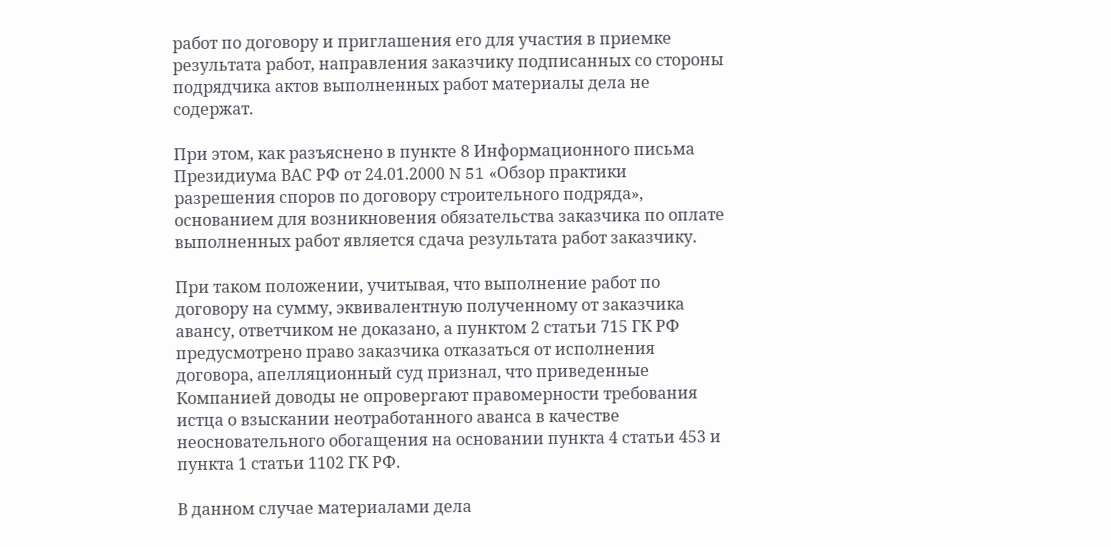работ по договору и приглашения его для участия в приемке результата работ, направления заказчику подписанных со стороны подрядчика актов выполненных работ материалы дела не содержат.

При этом, как разъяснено в пункте 8 Информационного письма Президиума ВАС РФ от 24.01.2000 N 51 «Обзор практики разрешения споров по договору строительного подряда», основанием для возникновения обязательства заказчика по оплате выполненных работ является сдача результата работ заказчику.

При таком положении, учитывая, что выполнение работ по договору на сумму, эквивалентную полученному от заказчика авансу, ответчиком не доказано, а пунктом 2 статьи 715 ГК РФ предусмотрено право заказчика отказаться от исполнения договора, апелляционный суд признал, что приведенные Компанией доводы не опровергают правомерности требования истца о взыскании неотработанного аванса в качестве неосновательного обогащения на основании пункта 4 статьи 453 и пункта 1 статьи 1102 ГК РФ.

В данном случае материалами дела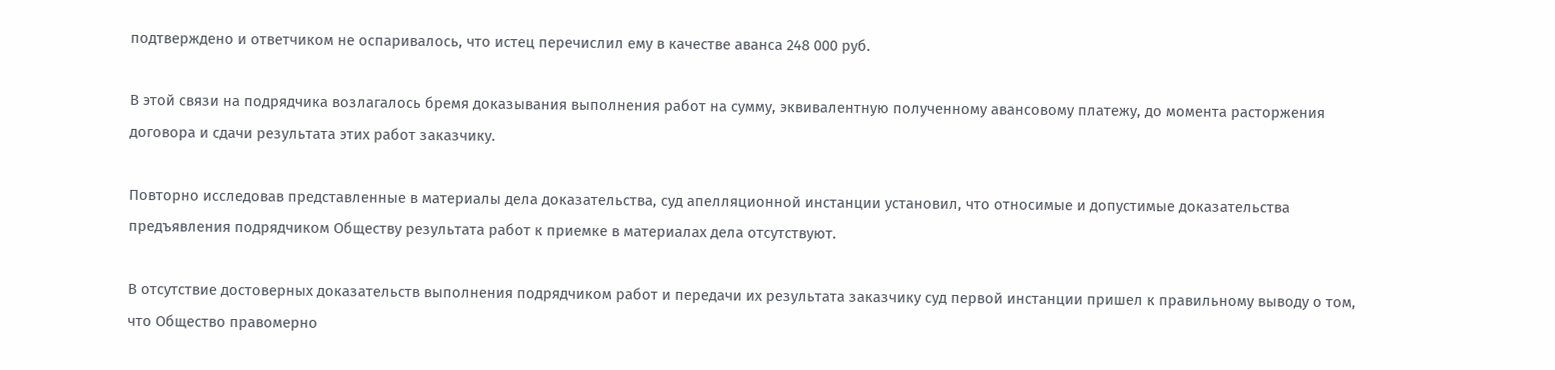подтверждено и ответчиком не оспаривалось, что истец перечислил ему в качестве аванса 248 000 руб.

В этой связи на подрядчика возлагалось бремя доказывания выполнения работ на сумму, эквивалентную полученному авансовому платежу, до момента расторжения договора и сдачи результата этих работ заказчику.

Повторно исследовав представленные в материалы дела доказательства, суд апелляционной инстанции установил, что относимые и допустимые доказательства предъявления подрядчиком Обществу результата работ к приемке в материалах дела отсутствуют.

В отсутствие достоверных доказательств выполнения подрядчиком работ и передачи их результата заказчику суд первой инстанции пришел к правильному выводу о том, что Общество правомерно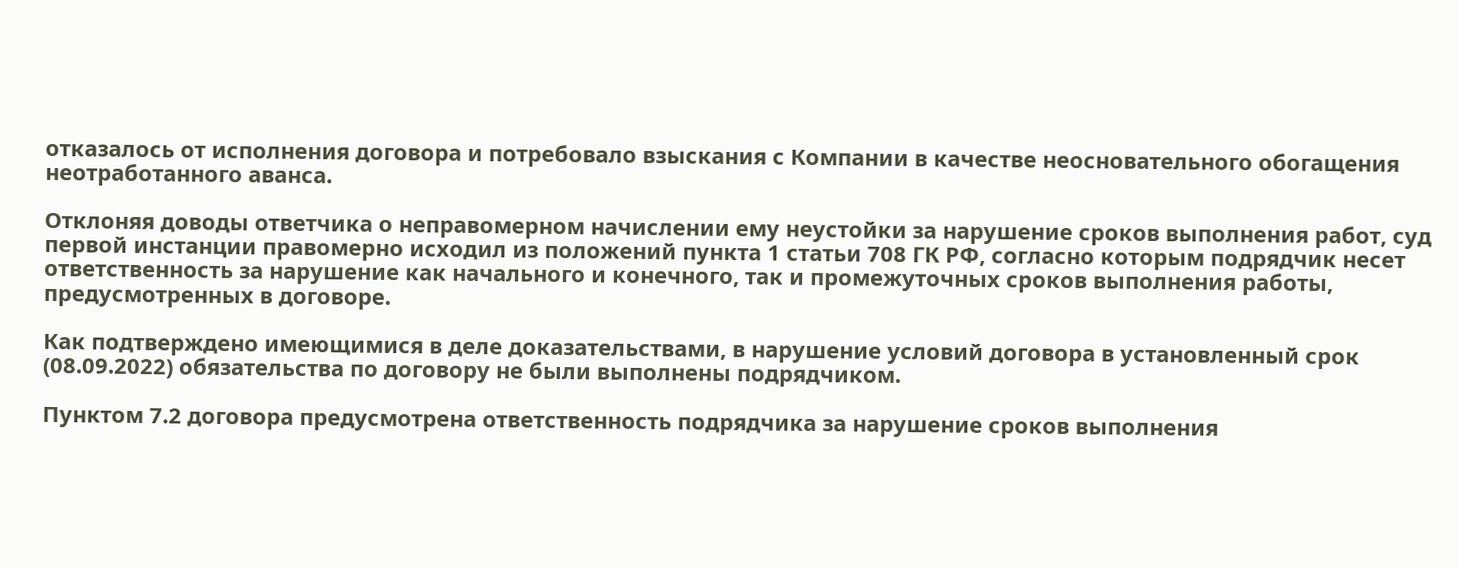отказалось от исполнения договора и потребовало взыскания с Компании в качестве неосновательного обогащения неотработанного аванса.

Отклоняя доводы ответчика о неправомерном начислении ему неустойки за нарушение сроков выполнения работ, суд первой инстанции правомерно исходил из положений пункта 1 статьи 708 ГК РФ, согласно которым подрядчик несет ответственность за нарушение как начального и конечного, так и промежуточных сроков выполнения работы, предусмотренных в договоре.

Как подтверждено имеющимися в деле доказательствами, в нарушение условий договора в установленный срок (08.09.2022) обязательства по договору не были выполнены подрядчиком.

Пунктом 7.2 договора предусмотрена ответственность подрядчика за нарушение сроков выполнения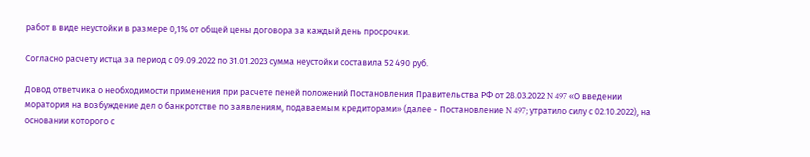работ в виде неустойки в размере 0,1% от общей цены договора за каждый день просрочки.

Согласно расчету истца за период с 09.09.2022 по 31.01.2023 сумма неустойки составила 52 490 руб.

Довод ответчика о необходимости применения при расчете пеней положений Постановления Правительства РФ от 28.03.2022 N 497 «О введении моратория на возбуждение дел о банкротстве по заявлениям, подаваемым кредиторами» (далее - Постановление N 497; утратило силу с 02.10.2022), на основании которого с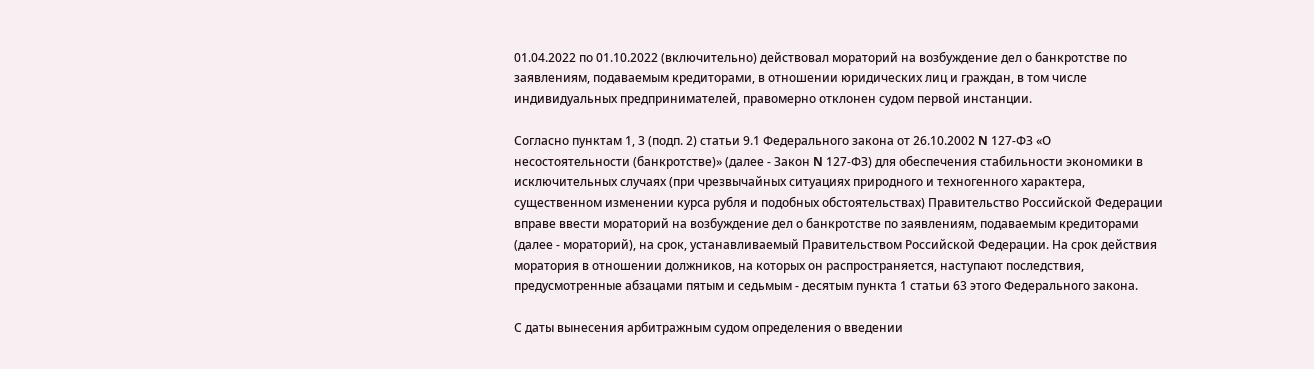01.04.2022 по 01.10.2022 (включительно) действовал мораторий на возбуждение дел о банкротстве по заявлениям, подаваемым кредиторами, в отношении юридических лиц и граждан, в том числе индивидуальных предпринимателей, правомерно отклонен судом первой инстанции.

Согласно пунктам 1, 3 (подп. 2) статьи 9.1 Федерального закона от 26.10.2002 N 127-ФЗ «О несостоятельности (банкротстве)» (далее - Закон N 127-ФЗ) для обеспечения стабильности экономики в исключительных случаях (при чрезвычайных ситуациях природного и техногенного характера, существенном изменении курса рубля и подобных обстоятельствах) Правительство Российской Федерации вправе ввести мораторий на возбуждение дел о банкротстве по заявлениям, подаваемым кредиторами (далее - мораторий), на срок, устанавливаемый Правительством Российской Федерации. На срок действия моратория в отношении должников, на которых он распространяется, наступают последствия, предусмотренные абзацами пятым и седьмым - десятым пункта 1 статьи 63 этого Федерального закона.

С даты вынесения арбитражным судом определения о введении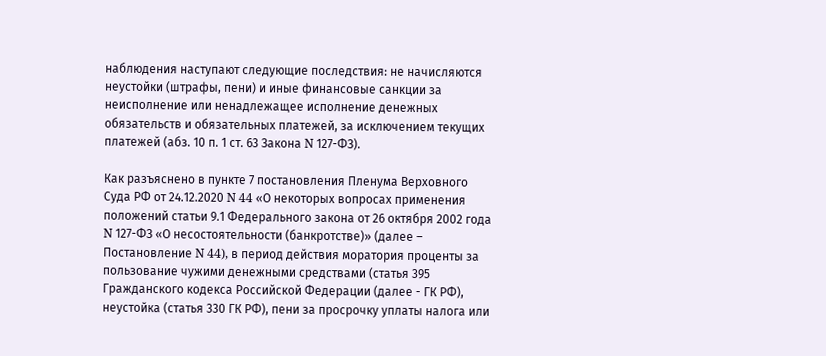наблюдения наступают следующие последствия: не начисляются неустойки (штрафы, пени) и иные финансовые санкции за неисполнение или ненадлежащее исполнение денежных обязательств и обязательных платежей, за исключением текущих платежей (абз. 10 п. 1 ст. 63 Закона N 127-ФЗ).

Как разъяснено в пункте 7 постановления Пленума Верховного Суда РФ от 24.12.2020 N 44 «О некоторых вопросах применения положений статьи 9.1 Федерального закона от 26 октября 2002 года N 127-ФЗ «О несостоятельности (банкротстве)» (далее – Постановление N 44), в период действия моратория проценты за пользование чужими денежными средствами (статья 395 Гражданского кодекса Российской Федерации (далее - ГК РФ), неустойка (статья 330 ГК РФ), пени за просрочку уплаты налога или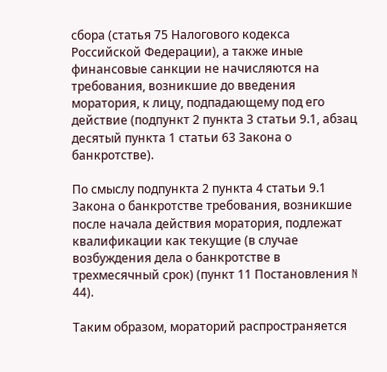сбора (статья 75 Налогового кодекса Российской Федерации), а также иные финансовые санкции не начисляются на требования, возникшие до введения моратория, к лицу, подпадающему под его действие (подпункт 2 пункта 3 статьи 9.1, абзац десятый пункта 1 статьи 63 Закона о банкротстве).

По смыслу подпункта 2 пункта 4 статьи 9.1 Закона о банкротстве требования, возникшие после начала действия моратория, подлежат квалификации как текущие (в случае возбуждения дела о банкротстве в трехмесячный срок) (пункт 11 Постановления N 44).

Таким образом, мораторий распространяется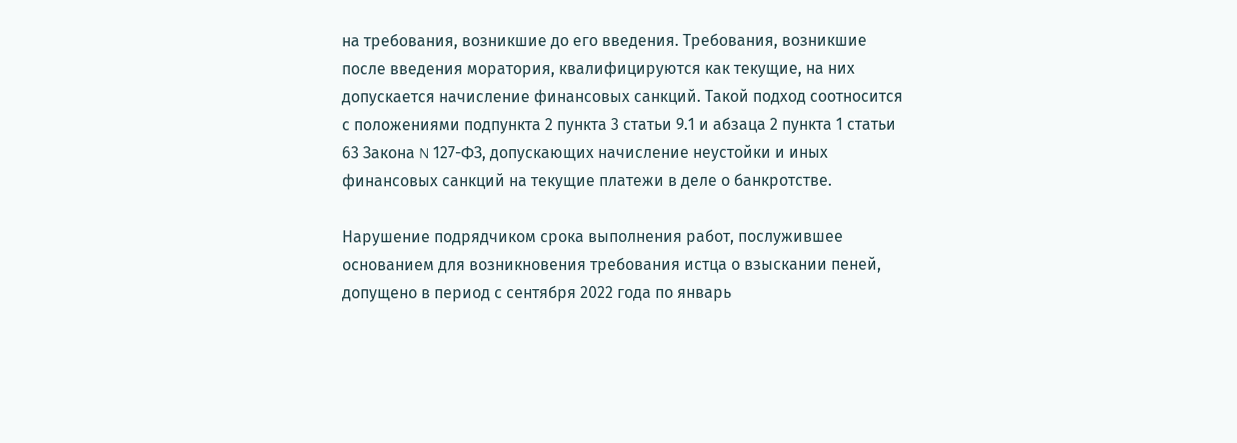на требования, возникшие до его введения. Требования, возникшие после введения моратория, квалифицируются как текущие, на них допускается начисление финансовых санкций. Такой подход соотносится с положениями подпункта 2 пункта 3 статьи 9.1 и абзаца 2 пункта 1 статьи 63 Закона N 127-ФЗ, допускающих начисление неустойки и иных финансовых санкций на текущие платежи в деле о банкротстве.

Нарушение подрядчиком срока выполнения работ, послужившее основанием для возникновения требования истца о взыскании пеней, допущено в период с сентября 2022 года по январь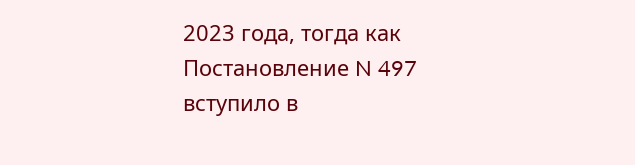2023 года, тогда как Постановление N 497 вступило в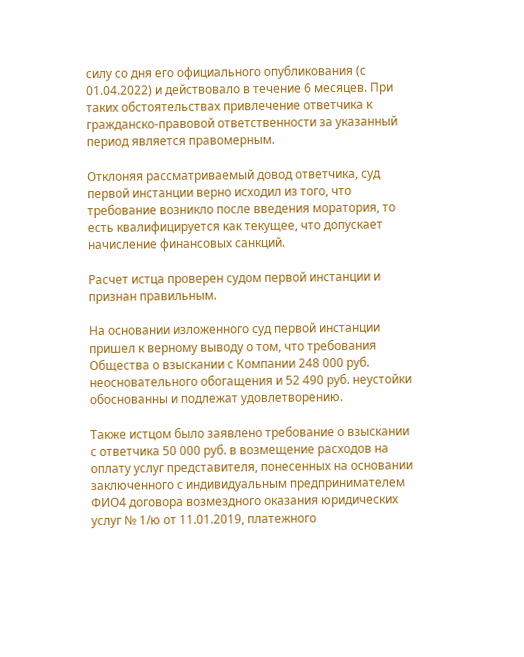силу со дня его официального опубликования (с 01.04.2022) и действовало в течение 6 месяцев. При таких обстоятельствах привлечение ответчика к гражданско-правовой ответственности за указанный период является правомерным.

Отклоняя рассматриваемый довод ответчика, суд первой инстанции верно исходил из того, что требование возникло после введения моратория, то есть квалифицируется как текущее, что допускает начисление финансовых санкций.

Расчет истца проверен судом первой инстанции и признан правильным.

На основании изложенного суд первой инстанции пришел к верному выводу о том, что требования Общества о взыскании с Компании 248 000 руб. неосновательного обогащения и 52 490 руб. неустойки обоснованны и подлежат удовлетворению.

Также истцом было заявлено требование о взыскании с ответчика 50 000 руб. в возмещение расходов на оплату услуг представителя, понесенных на основании заключенного с индивидуальным предпринимателем ФИО4 договора возмездного оказания юридических услуг № 1/ю от 11.01.2019, платежного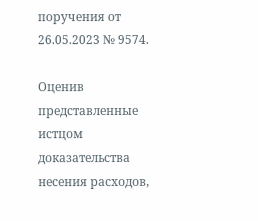поручения от 26.05.2023 № 9574.

Оценив представленные истцом доказательства несения расходов,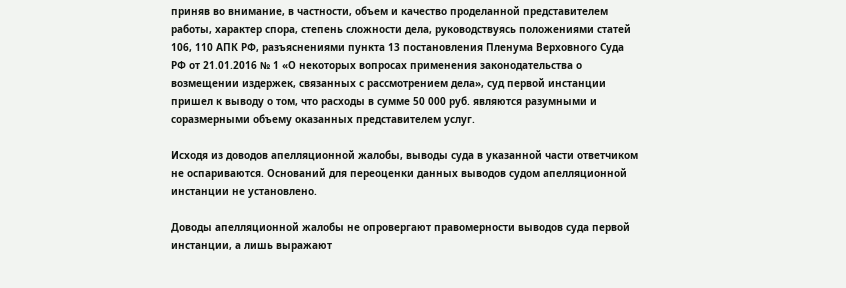приняв во внимание, в частности, объем и качество проделанной представителем работы, характер спора, степень сложности дела, руководствуясь положениями статей 106, 110 АПК РФ, разъяснениями пункта 13 постановления Пленума Верховного Суда РФ от 21.01.2016 № 1 «О некоторых вопросах применения законодательства о возмещении издержек, связанных с рассмотрением дела», суд первой инстанции пришел к выводу о том, что расходы в сумме 50 000 руб. являются разумными и соразмерными объему оказанных представителем услуг.

Исходя из доводов апелляционной жалобы, выводы суда в указанной части ответчиком не оспариваются. Оснований для переоценки данных выводов судом апелляционной инстанции не установлено.

Доводы апелляционной жалобы не опровергают правомерности выводов суда первой инстанции, а лишь выражают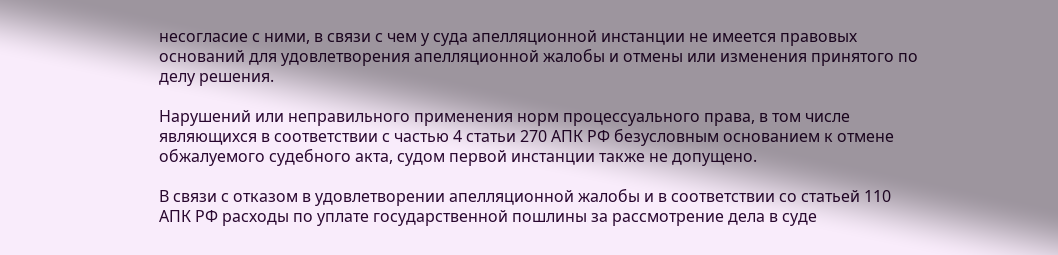несогласие с ними, в связи с чем у суда апелляционной инстанции не имеется правовых оснований для удовлетворения апелляционной жалобы и отмены или изменения принятого по делу решения.

Нарушений или неправильного применения норм процессуального права, в том числе являющихся в соответствии с частью 4 статьи 270 АПК РФ безусловным основанием к отмене обжалуемого судебного акта, судом первой инстанции также не допущено.

В связи с отказом в удовлетворении апелляционной жалобы и в соответствии со статьей 110 АПК РФ расходы по уплате государственной пошлины за рассмотрение дела в суде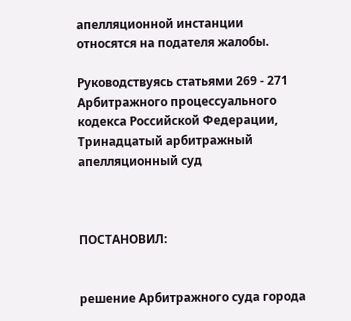апелляционной инстанции относятся на подателя жалобы.

Руководствуясь статьями 269 - 271 Арбитражного процессуального кодекса Российской Федерации, Тринадцатый арбитражный апелляционный суд



ПОСТАНОВИЛ:


решение Арбитражного суда города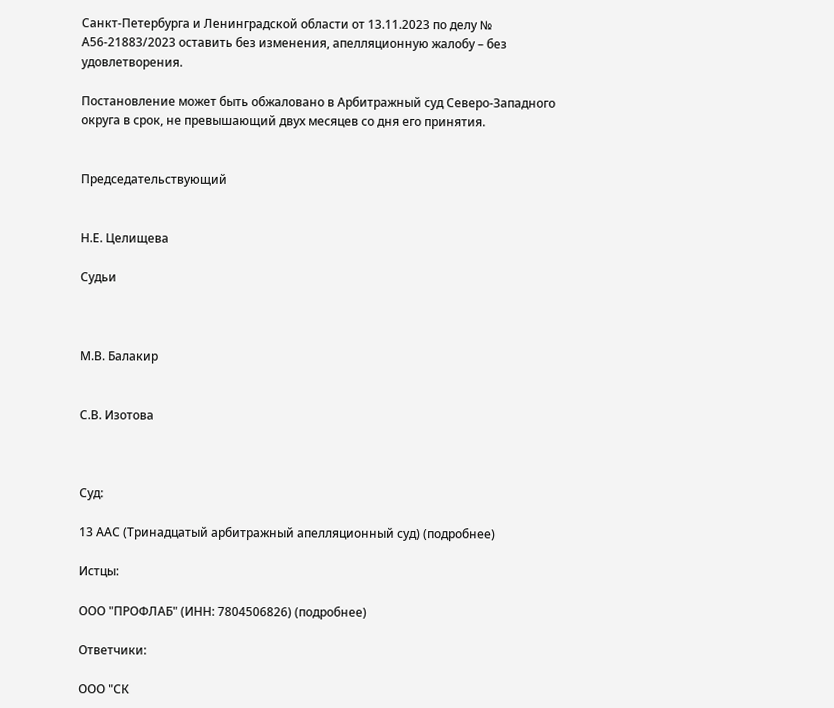Санкт-Петербурга и Ленинградской области от 13.11.2023 по делу № А56-21883/2023 оставить без изменения, апелляционную жалобу – без удовлетворения.

Постановление может быть обжаловано в Арбитражный суд Северо-Западного округа в срок, не превышающий двух месяцев со дня его принятия.


Председательствующий


Н.Е. Целищева

Судьи



М.В. Балакир


С.В. Изотова



Суд:

13 ААС (Тринадцатый арбитражный апелляционный суд) (подробнее)

Истцы:

ООО "ПРОФЛАБ" (ИНН: 7804506826) (подробнее)

Ответчики:

ООО "СК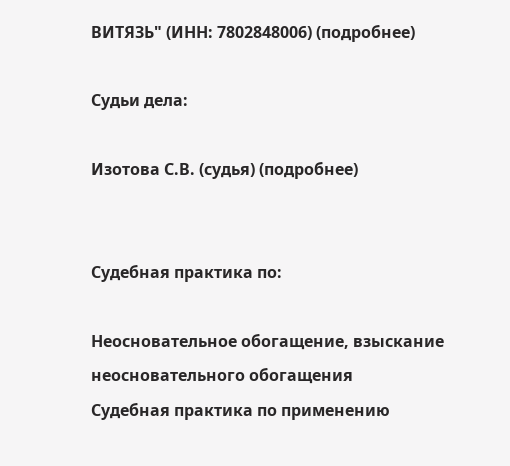ВИТЯЗЬ" (ИНН: 7802848006) (подробнее)

Судьи дела:

Изотова С.В. (судья) (подробнее)


Судебная практика по:

Неосновательное обогащение, взыскание неосновательного обогащения
Судебная практика по применению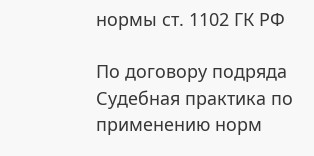нормы ст. 1102 ГК РФ

По договору подряда
Судебная практика по применению норм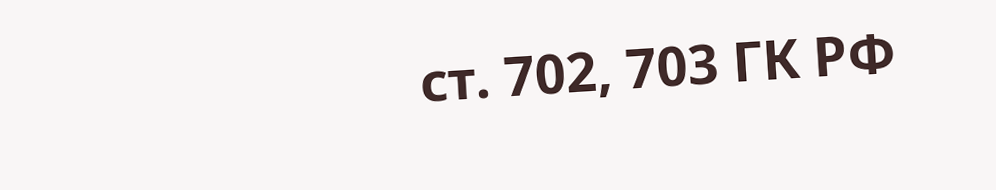ст. 702, 703 ГК РФ